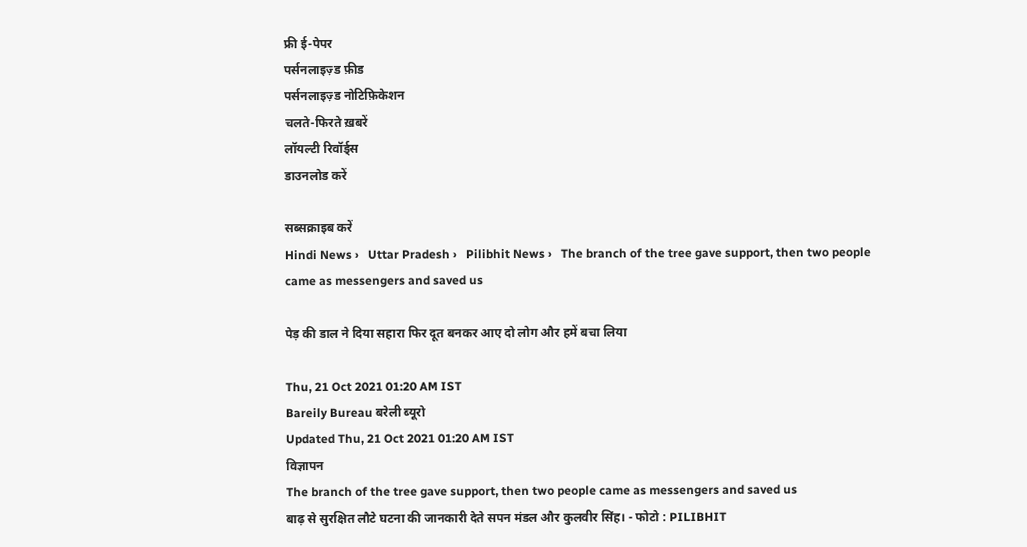फ्री ई-पेपर
पर्सनलाइज़्ड फ़ीड
पर्सनलाइज़्ड नोटिफ़िकेशन
चलते-फिरते ख़बरें
लॉयल्टी रिवॉर्ड्स
डाउनलोड करें

सब्सक्राइब करें
Hindi News ›   Uttar Pradesh ›   Pilibhit News ›   The branch of the tree gave support, then two people came as messengers and saved us

पेड़ की डाल ने दिया सहारा फिर दूत बनकर आए दो लोग और हमें बचा लिया

Thu, 21 Oct 2021 01:20 AM IST
Bareily Bureau बरेली ब्यूरो
Updated Thu, 21 Oct 2021 01:20 AM IST
विज्ञापन
The branch of the tree gave support, then two people came as messengers and saved us
बाढ़ से सुरक्षित लौटे घटना की जानकारी देते सपन मंडल और कुलवीर सिंह। - फोटो : PILIBHIT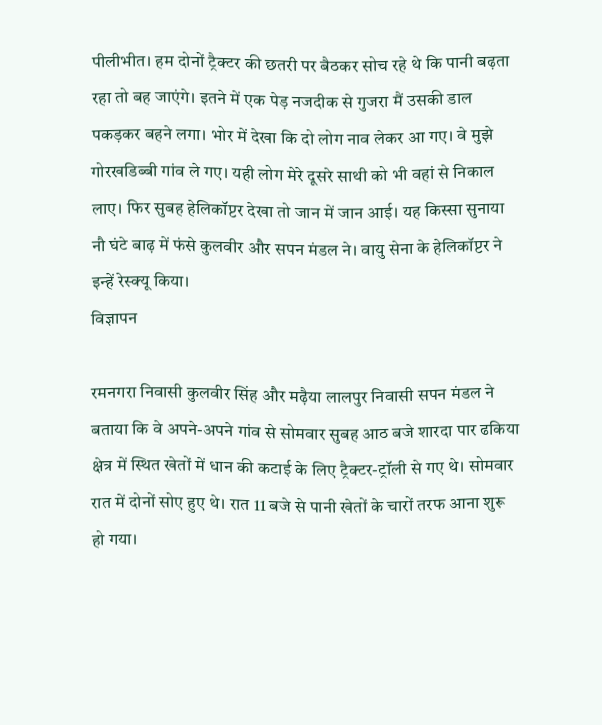पीलीभीत। हम दोनों ट्रैक्टर की छतरी पर बैठकर सोच रहे थे कि पानी बढ़ता रहा तो बह जाएंगे। इतने में एक पेड़ नजदीक से गुजरा मैं उसकी डाल पकड़कर बहने लगा। भोर में देखा कि दो लोग नाव लेकर आ गए। वे मुझे गोरखडिब्बी गांव ले गए। यही लोग मेरे दूसरे साथी को भी वहां से निकाल लाए। फिर सुबह हेलिकॉप्टर देखा तो जान में जान आई। यह किस्सा सुनाया नौ घंटे बाढ़ में फंसे कुलवीर और सपन मंडल ने। वायु सेना के हेलिकॉप्टर ने इन्हें रेस्क्यू किया।
विज्ञापन

रमनगरा निवासी कुलवीर सिंह और मढ़ैया लालपुर निवासी सपन मंडल ने बताया कि वे अपने-अपने गांव से सोमवार सुबह आठ बजे शारदा पार ढकिया क्षेत्र में स्थित खेतों में धान की कटाई के लिए ट्रैक्टर-ट्रॉली से गए थे। सोमवार रात में दोनों सोए हुए थे। रात 11 बजे से पानी खेतों के चारों तरफ आना शुरू हो गया।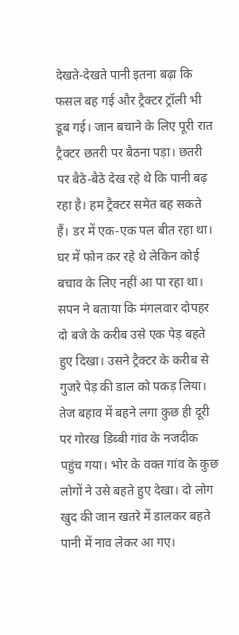देखते-देखते पानी इतना बढ़ा कि फसल बह गई और ट्रैक्टर ट्रॉली भी डूब गई। जान बचाने के लिए पूरी रात ट्रैक्टर छतरी पर बैठना पड़ा। छतरी पर बैठे-बैठे देख रहे थे कि पानी बढ़ रहा है। हम ट्रैक्टर समेत बह सकते हैं। डर में एक-एक पल बीत रहा था। घर में फोन कर रहे थे लेकिन कोई बचाव के लिए नहीं आ पा रहा था। सपन ने बताया कि मंगलवार दोपहर दो बजे के करीब उसे एक पेड़ बहते हुए दिखा। उसने ट्रैक्टर के करीब से गुजरे पेड़ की डाल को पकड़ लिया। तेज बहाव में बहने लगा कुछ ही दूरी पर गोरख डिब्बी गांव के नजदीक पहुंच गया। भोर के वक्त गांव के कुछ लोगों ने उसे बहते हुए देखा। दो लोग खुद की जान खतरे में डालकर बहते पानी में नाव लेकर आ गए।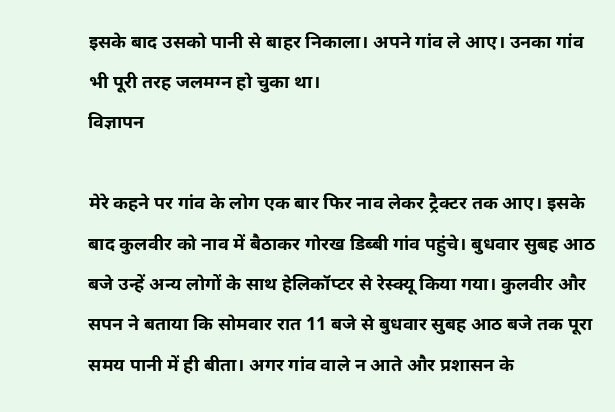इसके बाद उसको पानी से बाहर निकाला। अपने गांव ले आए। उनका गांव भी पूरी तरह जलमग्न हो चुका था।
विज्ञापन

मेरे कहने पर गांव के लोग एक बार फिर नाव लेकर ट्रैक्टर तक आए। इसके बाद कुलवीर को नाव में बैठाकर गोरख डिब्बी गांव पहुंचे। बुधवार सुबह आठ बजे उन्हें अन्य लोगों के साथ हेलिकॉप्टर से रेस्क्यू किया गया। कुलवीर और सपन ने बताया कि सोमवार रात 11 बजे से बुधवार सुबह आठ बजे तक पूरा समय पानी में ही बीता। अगर गांव वाले न आते और प्रशासन के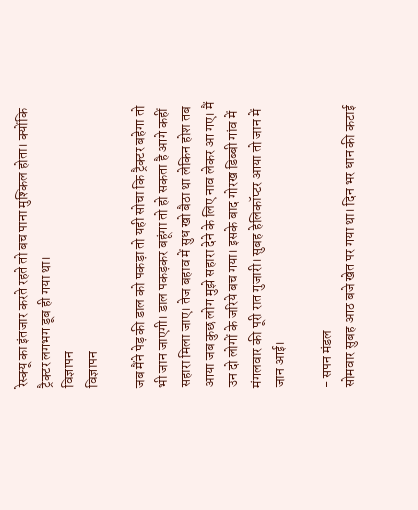रेस्क्यू का इंतजार करते रहते तो बच पाना मुश्किल होता। क्योंकि ट्रैक्टर लगभग डूब ही गया था।
विज्ञापन
विज्ञापन

जब मैंने पेड़ की डाल को पकड़ा तो यही सोचा कि ट्रैक्टर बहेगा तो भी जान जाएगी। डाल पकड़कर बहूंगा तो हो सकता है आगे कहीं सहारा मिला जाए। तेज बहाव में सुध खो बैठा था लेकिन होश तब आया जब कुछ लोग मुझे सहारा देने के लिए नाव लेकर आ गए। मैं उन दो लोगों के जरिये बच गया। इसके बाद गोरख डिब्बी गांव में मंगलवार की पूरी रात गुजारी। सुबह हेलिकॉप्टर आया तो जान में जान आई।

- सपन मंडल
सोमवार सुबह आठ बजे खेत पर गया था। दिन भर धान की कटाई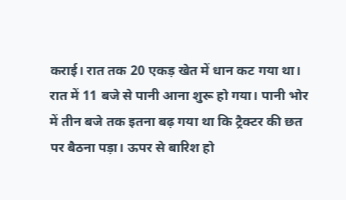कराई। रात तक 20 एकड़ खेत में धान कट गया था। रात में 11 बजे से पानी आना शुरू हो गया। पानी भोर में तीन बजे तक इतना बढ़ गया था कि ट्रैक्टर की छत पर बैठना पड़ा। ऊपर से बारिश हो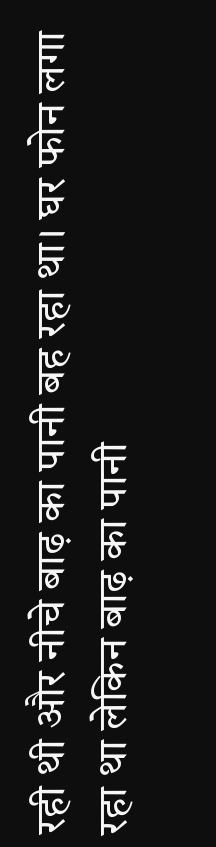रही थी और नीचे बाढ़ का पानी बह रहा था। घर फोन लगा रहा था लेकिन बाढ़ का पानी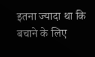इतना ज्यादा था कि बचाने के लिए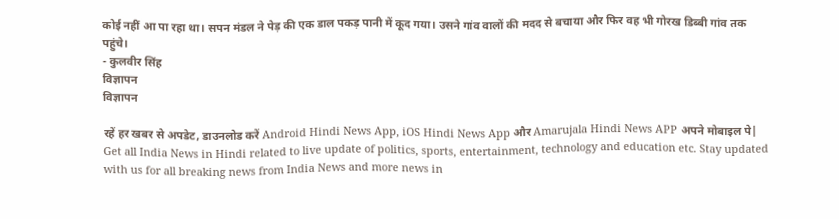कोई नहीं आ पा रहा था। सपन मंडल ने पेड़ की एक डाल पकड़ पानी में कूद गया। उसने गांव वालों की मदद से बचाया और फिर वह भी गोरख डिब्बी गांव तक पहुंचे।
- कुलवीर सिंह
विज्ञापन
विज्ञापन

रहें हर खबर से अपडेट, डाउनलोड करें Android Hindi News App, iOS Hindi News App और Amarujala Hindi News APP अपने मोबाइल पे|
Get all India News in Hindi related to live update of politics, sports, entertainment, technology and education etc. Stay updated with us for all breaking news from India News and more news in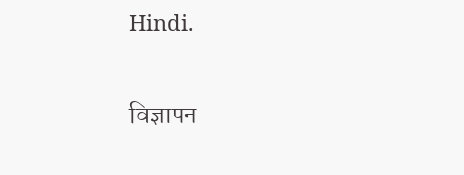Hindi.

विज्ञापन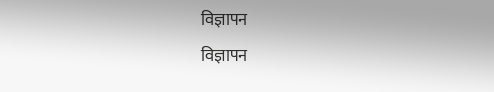विज्ञापन
विज्ञापन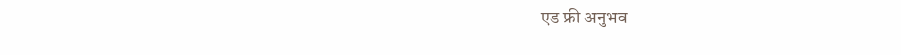एड फ्री अनुभव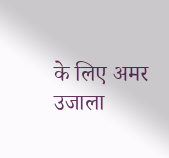के लिए अमर उजाला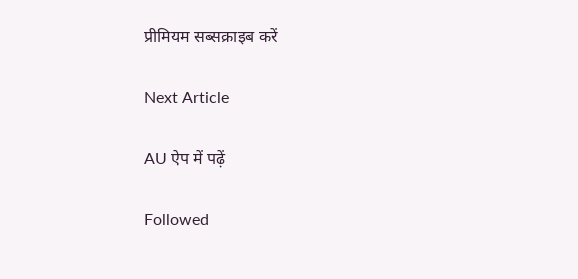प्रीमियम सब्सक्राइब करें

Next Article

AU ऐप में पढ़ें

Followed